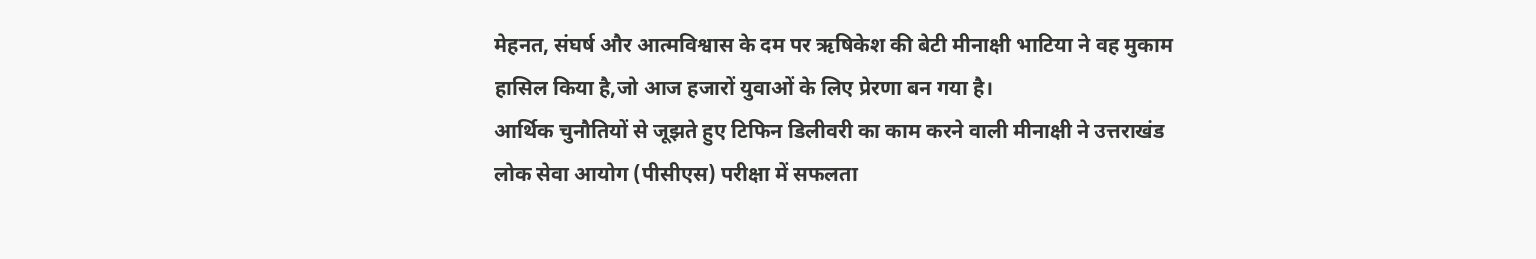मेहनत, संघर्ष और आत्मविश्वास के दम पर ऋषिकेश की बेटी मीनाक्षी भाटिया ने वह मुकाम हासिल किया है,जो आज हजारों युवाओं के लिए प्रेरणा बन गया है।
आर्थिक चुनौतियों से जूझते हुए टिफिन डिलीवरी का काम करने वाली मीनाक्षी ने उत्तराखंड लोक सेवा आयोग (पीसीएस) परीक्षा में सफलता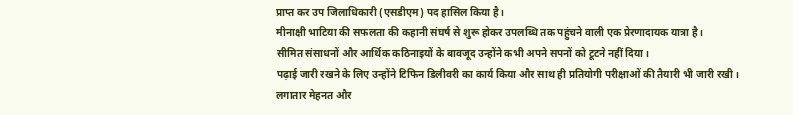प्राप्त कर उप जिलाधिकारी (एसडीएम) पद हासिल किया है।
मीनाक्षी भाटिया की सफलता की कहानी संघर्ष से शुरू होकर उपलब्धि तक पहुंचने वाली एक प्रेरणादायक यात्रा है।
सीमित संसाधनों और आर्थिक कठिनाइयों के बावजूद उन्होंने कभी अपने सपनों को टूटने नहीं दिया।
पढ़ाई जारी रखने के लिए उन्होंने टिफिन डिलीवरी का कार्य किया और साथ ही प्रतियोगी परीक्षाओं की तैयारी भी जारी रखी।
लगातार मेहनत और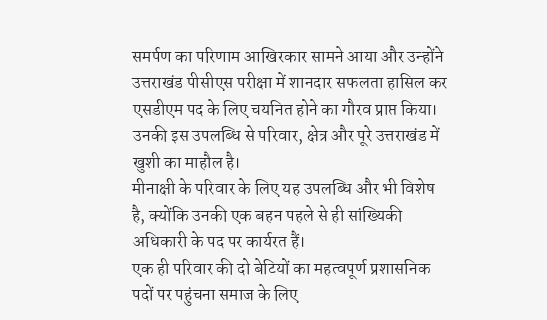समर्पण का परिणाम आखिरकार सामने आया और उन्होंने उत्तराखंड पीसीएस परीक्षा में शानदार सफलता हासिल कर एसडीएम पद के लिए चयनित होने का गौरव प्राप्त किया।
उनकी इस उपलब्धि से परिवार, क्षेत्र और पूरे उत्तराखंड में खुशी का माहौल है।
मीनाक्षी के परिवार के लिए यह उपलब्धि और भी विशेष है, क्योंकि उनकी एक बहन पहले से ही सांख्यिकी अधिकारी के पद पर कार्यरत हैं।
एक ही परिवार की दो बेटियों का महत्वपूर्ण प्रशासनिक पदों पर पहुंचना समाज के लिए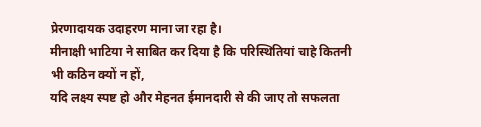प्रेरणादायक उदाहरण माना जा रहा है।
मीनाक्षी भाटिया ने साबित कर दिया है कि परिस्थितियां चाहे कितनी भी कठिन क्यों न हों,
यदि लक्ष्य स्पष्ट हो और मेहनत ईमानदारी से की जाए तो सफलता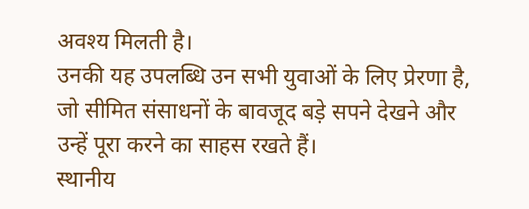अवश्य मिलती है।
उनकी यह उपलब्धि उन सभी युवाओं के लिए प्रेरणा है, जो सीमित संसाधनों के बावजूद बड़े सपने देखने और उन्हें पूरा करने का साहस रखते हैं।
स्थानीय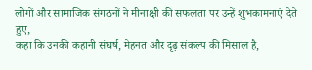लोगों और सामाजिक संगठनों ने मीनाक्षी की सफलता पर उन्हें शुभकामनाएं देते हुए,
कहा कि उनकी कहानी संघर्ष, मेहनत और दृढ़ संकल्प की मिसाल है,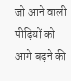जो आने वाली पीढ़ियों को आगे बढ़ने की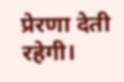प्रेरणा देती रहेगी।